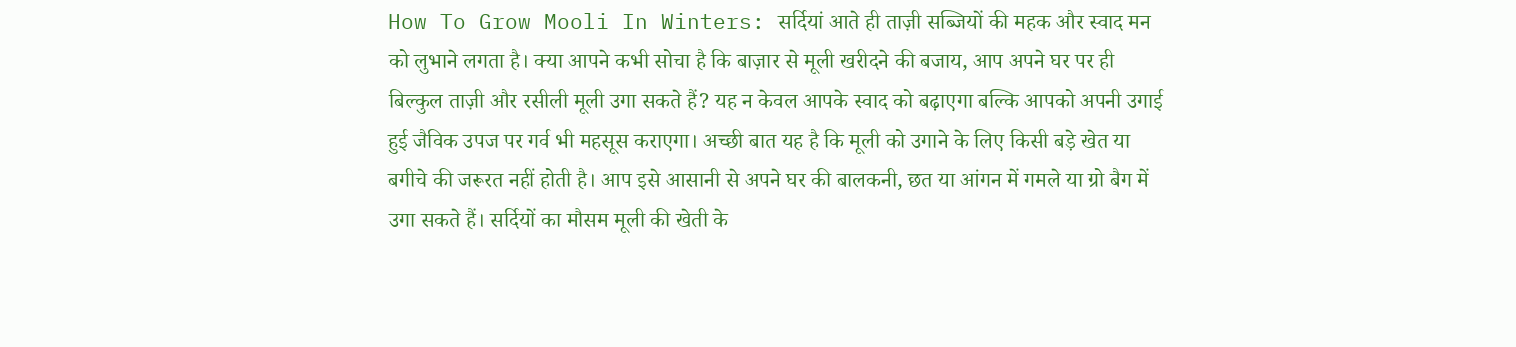How To Grow Mooli In Winters: सर्दियां आते ही ताज़ी सब्जियों की महक और स्वाद मन को लुभाने लगता है। क्या आपने कभी सोचा है कि बाज़ार से मूली खरीदने की बजाय, आप अपने घर पर ही बिल्कुल ताज़ी और रसीली मूली उगा सकते हैं? यह न केवल आपके स्वाद को बढ़ाएगा बल्कि आपको अपनी उगाई हुई जैविक उपज पर गर्व भी महसूस कराएगा। अच्छी बात यह है कि मूली को उगाने के लिए किसी बड़े खेत या बगीचे की जरूरत नहीं होती है। आप इसे आसानी से अपने घर की बालकनी, छत या आंगन में गमले या ग्रो बैग में उगा सकते हैं। सर्दियों का मौसम मूली की खेती के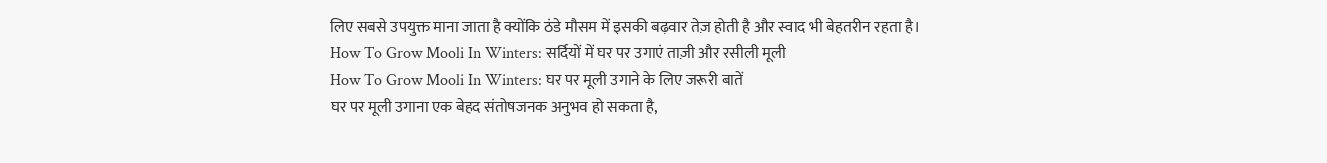लिए सबसे उपयुक्त माना जाता है क्योंकि ठंडे मौसम में इसकी बढ़वार तेज़ होती है और स्वाद भी बेहतरीन रहता है।
How To Grow Mooli In Winters: सर्दियों में घर पर उगाएं ताज़ी और रसीली मूली
How To Grow Mooli In Winters: घर पर मूली उगाने के लिए जरूरी बातें
घर पर मूली उगाना एक बेहद संतोषजनक अनुभव हो सकता है,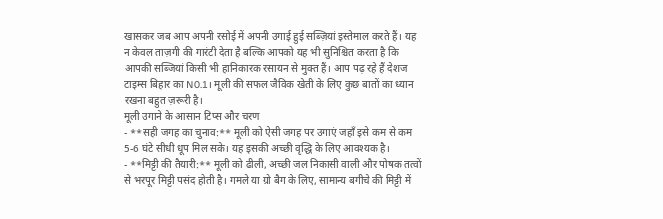खासकर जब आप अपनी रसोई में अपनी उगाई हुई सब्ज़ियां इस्तेमाल करते हैं। यह न केवल ताज़गी की गारंटी देता है बल्कि आपको यह भी सुनिश्चित करता है कि आपकी सब्जियां किसी भी हानिकारक रसायन से मुक्त हैं। आप पढ़ रहे हैं देशज टाइम्स बिहार का N0.1। मूली की सफल जैविक खेती के लिए कुछ बातों का ध्यान रखना बहुत ज़रूरी है।
मूली उगाने के आसान टिप्स और चरण
- **सही जगह का चुनाव:** मूली को ऐसी जगह पर उगाएं जहाँ इसे कम से कम 5-6 घंटे सीधी धूप मिल सके। यह इसकी अच्छी वृद्धि के लिए आवश्यक है।
- **मिट्टी की तैयारी:** मूली को ढीली, अच्छी जल निकासी वाली और पोषक तत्वों से भरपूर मिट्टी पसंद होती है। गमले या ग्रो बैग के लिए, सामान्य बगीचे की मिट्टी में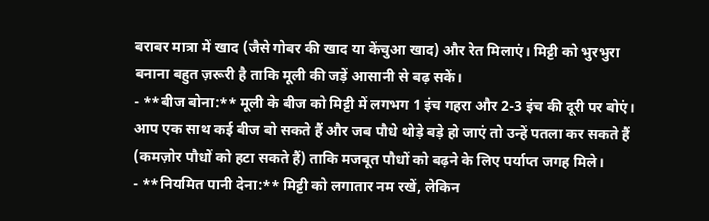बराबर मात्रा में खाद (जैसे गोबर की खाद या केंचुआ खाद) और रेत मिलाएं। मिट्टी को भुरभुरा बनाना बहुत ज़रूरी है ताकि मूली की जड़ें आसानी से बढ़ सकें।
- **बीज बोना:** मूली के बीज को मिट्टी में लगभग 1 इंच गहरा और 2-3 इंच की दूरी पर बोएं। आप एक साथ कई बीज बो सकते हैं और जब पौधे थोड़े बड़े हो जाएं तो उन्हें पतला कर सकते हैं (कमज़ोर पौधों को हटा सकते हैं) ताकि मजबूत पौधों को बढ़ने के लिए पर्याप्त जगह मिले।
- **नियमित पानी देना:** मिट्टी को लगातार नम रखें, लेकिन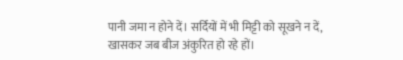पानी जमा न होने दें। सर्दियों में भी मिट्टी को सूखने न दें, खासकर जब बीज अंकुरित हो रहे हों।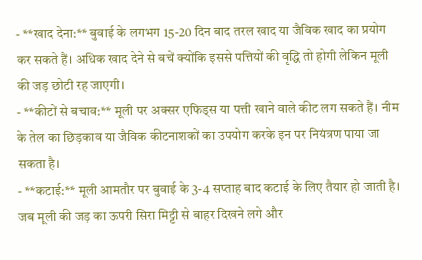- **खाद देना:** बुवाई के लगभग 15-20 दिन बाद तरल खाद या जैविक खाद का प्रयोग कर सकते हैं। अधिक खाद देने से बचें क्योंकि इससे पत्तियों की वृद्धि तो होगी लेकिन मूली की जड़ छोटी रह जाएगी।
- **कीटों से बचाव:** मूली पर अक्सर एफिड्स या पत्ती खाने वाले कीट लग सकते हैं। नीम के तेल का छिड़काव या जैविक कीटनाशकों का उपयोग करके इन पर नियंत्रण पाया जा सकता है।
- **कटाई:** मूली आमतौर पर बुवाई के 3-4 सप्ताह बाद कटाई के लिए तैयार हो जाती है। जब मूली की जड़ का ऊपरी सिरा मिट्टी से बाहर दिखने लगे और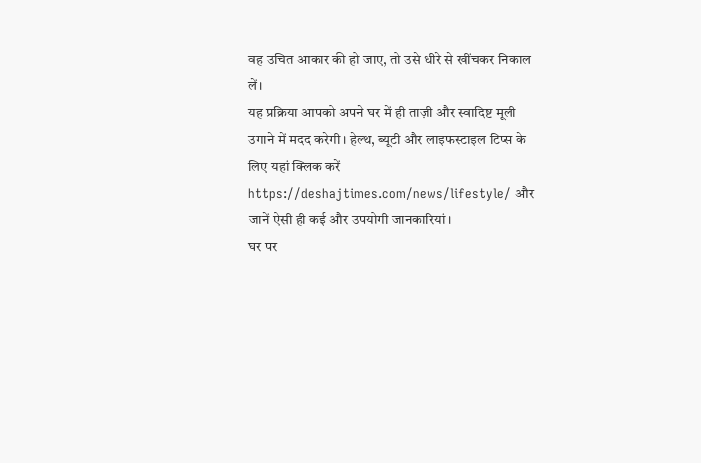वह उचित आकार की हो जाए, तो उसे धीरे से खींचकर निकाल लें।
यह प्रक्रिया आपको अपने घर में ही ताज़ी और स्वादिष्ट मूली उगाने में मदद करेगी। हेल्थ, ब्यूटी और लाइफस्टाइल टिप्स के लिए यहां क्लिक करें https://deshajtimes.com/news/lifestyle/ और जानें ऐसी ही कई और उपयोगी जानकारियां।
घर पर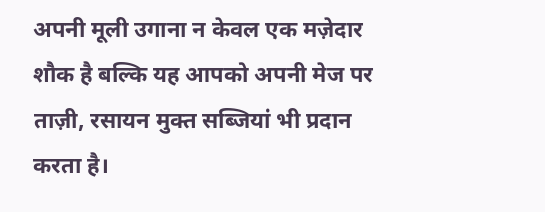अपनी मूली उगाना न केवल एक मज़ेदार शौक है बल्कि यह आपको अपनी मेज पर ताज़ी, रसायन मुक्त सब्जियां भी प्रदान करता है।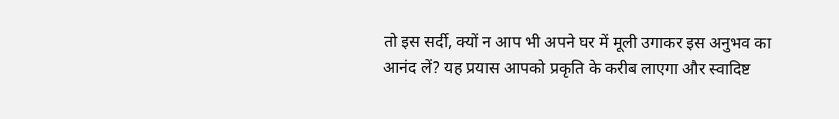तो इस सर्दी, क्यों न आप भी अपने घर में मूली उगाकर इस अनुभव का आनंद लें? यह प्रयास आपको प्रकृति के करीब लाएगा और स्वादिष्ट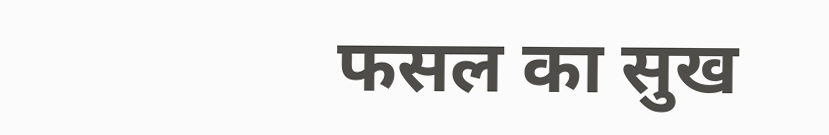फसल का सुख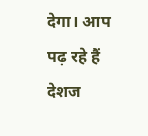देगा। आप पढ़ रहे हैं देशज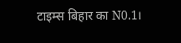टाइम्स बिहार का N0.1।